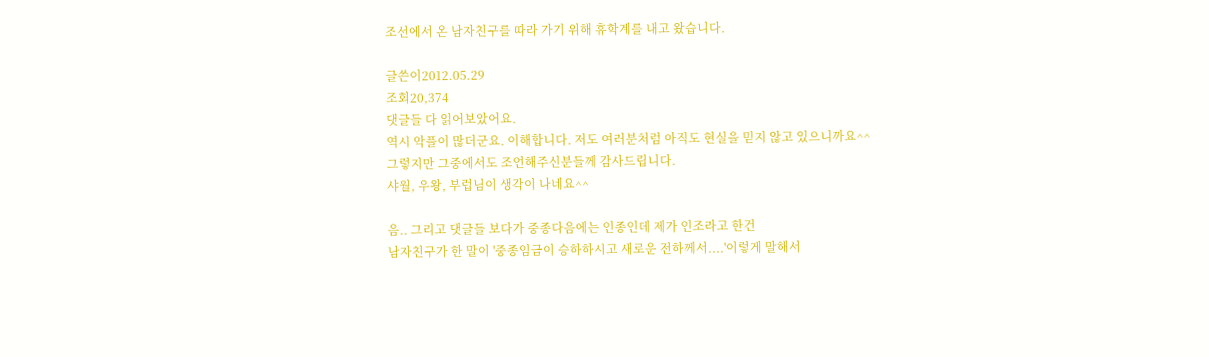조선에서 온 남자친구를 따라 가기 위해 휴학계를 내고 왔습니다.

글쓴이2012.05.29
조회20,374
댓글들 다 읽어보았어요.
역시 악플이 많더군요. 이해합니다. 저도 여러분처럼 아직도 현실을 믿지 않고 있으니까요^^
그렇지만 그중에서도 조언해주신분들께 감사드립니다.
샤월, 우왕, 부럽님이 생각이 나네요^^

음.. 그리고 댓글들 보다가 중종다음에는 인종인데 제가 인조라고 한건
남자친구가 한 말이 '중종임금이 승하하시고 새로운 전하께서....'이렇게 말해서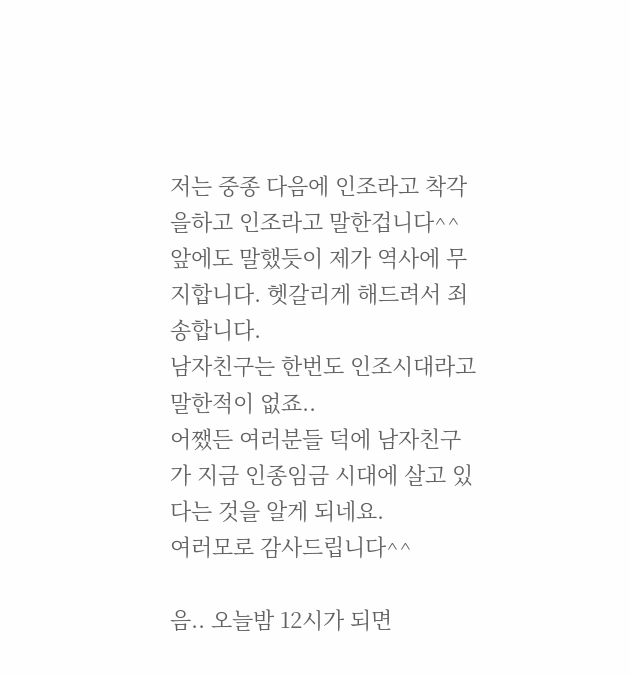저는 중종 다음에 인조라고 착각을하고 인조라고 말한겁니다^^
앞에도 말했듯이 제가 역사에 무지합니다. 헷갈리게 해드려서 죄송합니다.
남자친구는 한번도 인조시대라고 말한적이 없죠..
어쨌든 여러분들 덕에 남자친구가 지금 인종임금 시대에 살고 있다는 것을 알게 되네요.
여러모로 감사드립니다^^

음.. 오늘밤 12시가 되면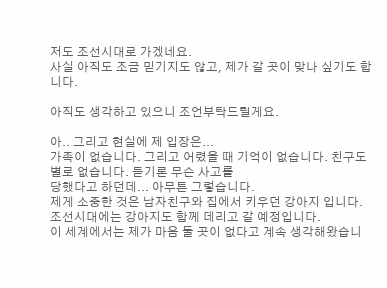저도 조선시대로 가겠네요.
사실 아직도 조금 믿기지도 않고, 제가 갈 곳이 맞나 싶기도 합니다.

아직도 생각하고 있으니 조언부탁드릴게요.

아.. 그리고 현실에 제 입장은...
가족이 없습니다. 그리고 어렸을 때 기억이 없습니다. 친구도 별로 없습니다. 듣기론 무슨 사고를
당했다고 하던데... 아무튼 그렇습니다.
제게 소중한 것은 남자친구와 집에서 키우던 강아지 입니다.
조선시대에는 강아지도 함께 데리고 갈 예정입니다.
이 세계에서는 제가 마음 둘 곳이 없다고 계속 생각해왔습니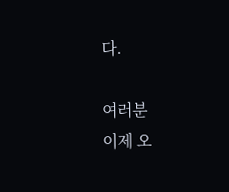다.

여러분
이제 오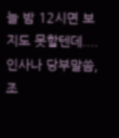늘 밤 12시면 보지도 못할텐데.... 인사나 당부말씀, 조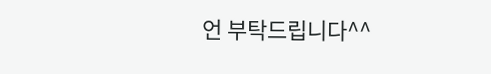언 부탁드립니다^^